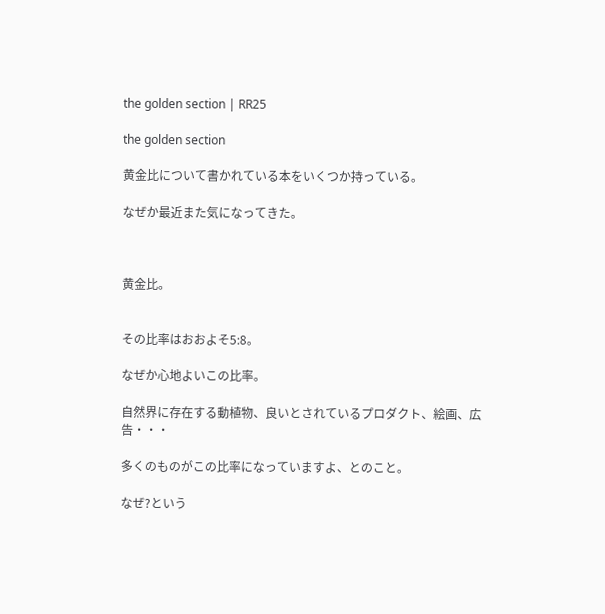the golden section | RR25

the golden section

黄金比について書かれている本をいくつか持っている。

なぜか最近また気になってきた。



黄金比。


その比率はおおよそ5:8。

なぜか心地よいこの比率。

自然界に存在する動植物、良いとされているプロダクト、絵画、広告・・・

多くのものがこの比率になっていますよ、とのこと。

なぜ?という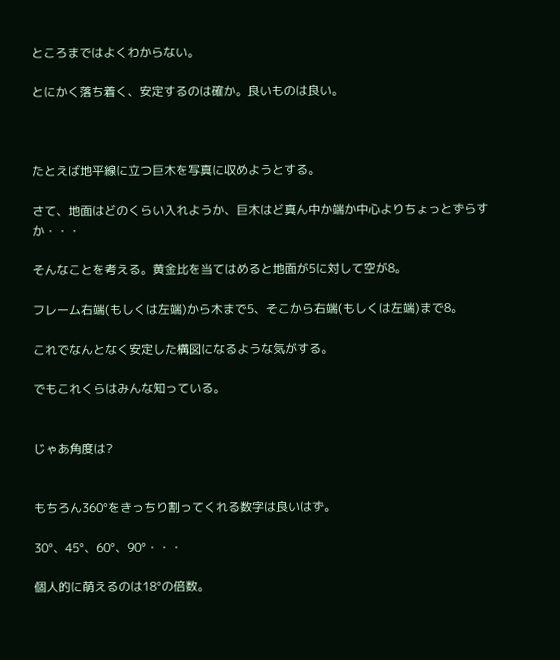ところまではよくわからない。

とにかく落ち着く、安定するのは確か。良いものは良い。



たとえば地平線に立つ巨木を写真に収めようとする。

さて、地面はどのくらい入れようか、巨木はど真ん中か端か中心よりちょっとずらすか・・・

そんなことを考える。黄金比を当てはめると地面が5に対して空が8。

フレーム右端(もしくは左端)から木まで5、そこから右端(もしくは左端)まで8。

これでなんとなく安定した構図になるような気がする。

でもこれくらはみんな知っている。


じゃあ角度は?


もちろん360°をきっちり割ってくれる数字は良いはず。

30°、45°、60°、90°・・・

個人的に萌えるのは18°の倍数。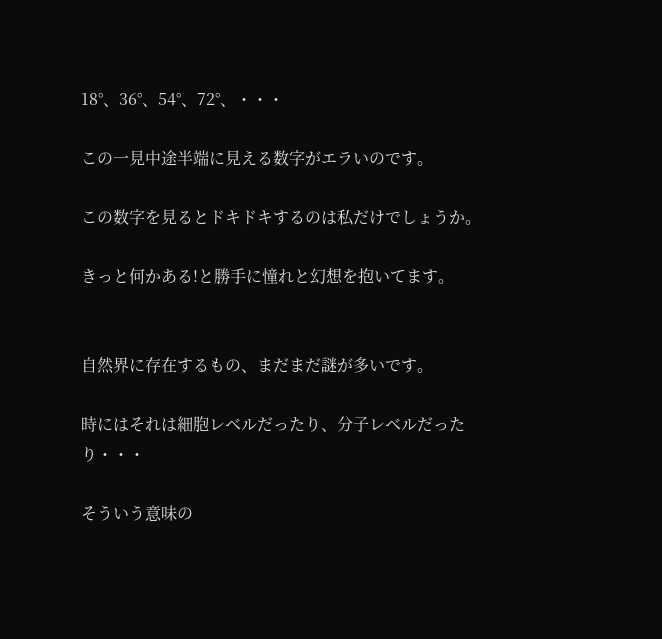18°、36°、54°、72°、・・・

この一見中途半端に見える数字がエラいのです。

この数字を見るとドキドキするのは私だけでしょうか。

きっと何かある!と勝手に憧れと幻想を抱いてます。


自然界に存在するもの、まだまだ謎が多いです。

時にはそれは細胞レベルだったり、分子レベルだったり・・・

そういう意味の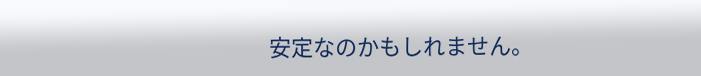安定なのかもしれません。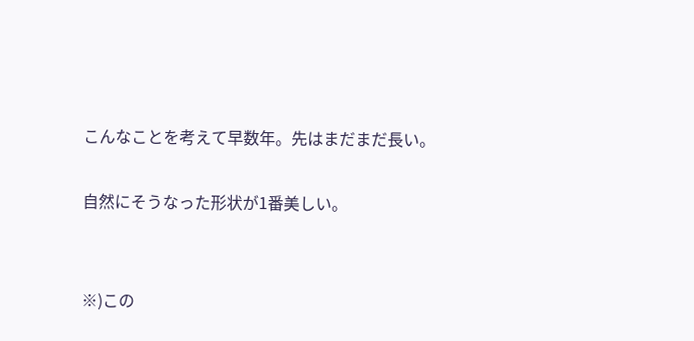こんなことを考えて早数年。先はまだまだ長い。

自然にそうなった形状が1番美しい。


※)この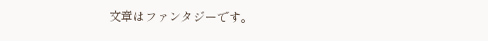文章はファンタジーです。